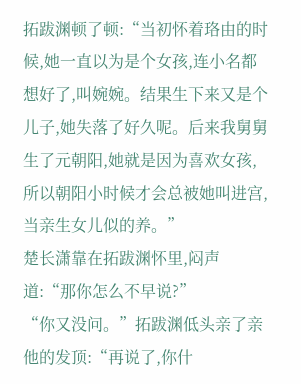拓跋渊顿了顿:“当初怀着珞由的时候,她一直以为是个女孩,连小名都想好了,叫婉婉。结果生下来又是个儿子,她失落了好久呢。后来我舅舅生了元朝阳,她就是因为喜欢女孩,所以朝阳小时候才会总被她叫进宫,当亲生女儿似的养。”
楚长潇靠在拓跋渊怀里,闷声道:“那你怎么不早说?”
“你又没问。”拓跋渊低头亲了亲他的发顶:“再说了,你什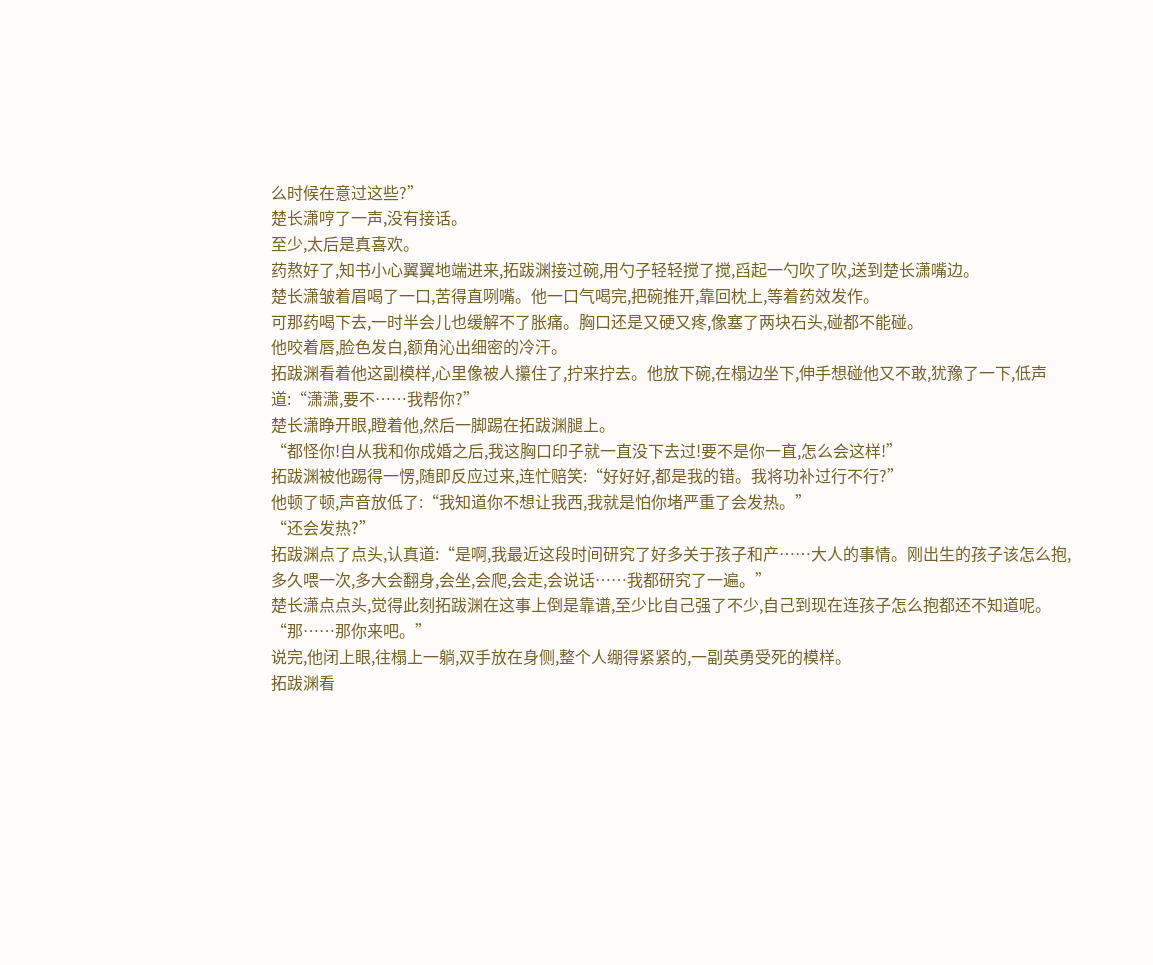么时候在意过这些?”
楚长潇哼了一声,没有接话。
至少,太后是真喜欢。
药熬好了,知书小心翼翼地端进来,拓跋渊接过碗,用勺子轻轻搅了搅,舀起一勺吹了吹,送到楚长潇嘴边。
楚长潇皱着眉喝了一口,苦得直咧嘴。他一口气喝完,把碗推开,靠回枕上,等着药效发作。
可那药喝下去,一时半会儿也缓解不了胀痛。胸口还是又硬又疼,像塞了两块石头,碰都不能碰。
他咬着唇,脸色发白,额角沁出细密的冷汗。
拓跋渊看着他这副模样,心里像被人攥住了,拧来拧去。他放下碗,在榻边坐下,伸手想碰他又不敢,犹豫了一下,低声道:“潇潇,要不……我帮你?”
楚长潇睁开眼,瞪着他,然后一脚踢在拓跋渊腿上。
“都怪你!自从我和你成婚之后,我这胸口印子就一直没下去过!要不是你一直,怎么会这样!”
拓跋渊被他踢得一愣,随即反应过来,连忙赔笑:“好好好,都是我的错。我将功补过行不行?”
他顿了顿,声音放低了:“我知道你不想让我西,我就是怕你堵严重了会发热。”
“还会发热?”
拓跋渊点了点头,认真道:“是啊,我最近这段时间研究了好多关于孩子和产……大人的事情。刚出生的孩子该怎么抱,多久喂一次,多大会翻身,会坐,会爬,会走,会说话……我都研究了一遍。”
楚长潇点点头,觉得此刻拓跋渊在这事上倒是靠谱,至少比自己强了不少,自己到现在连孩子怎么抱都还不知道呢。
“那……那你来吧。”
说完,他闭上眼,往榻上一躺,双手放在身侧,整个人绷得紧紧的,一副英勇受死的模样。
拓跋渊看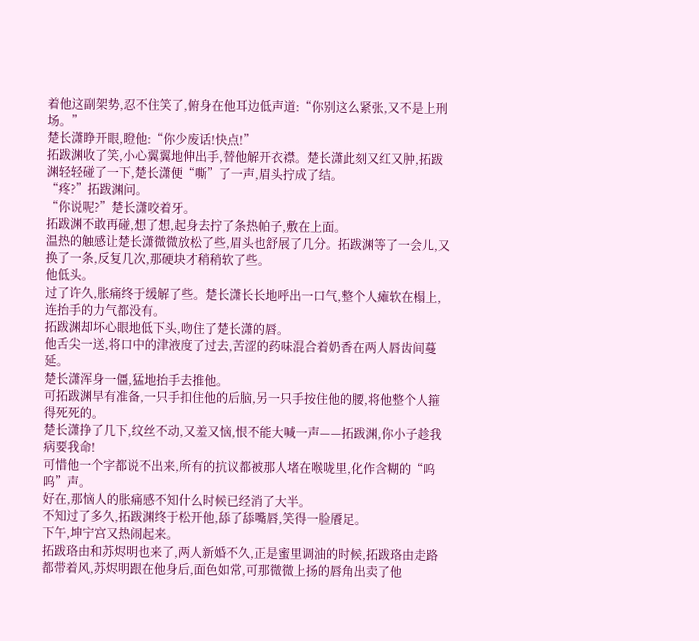着他这副架势,忍不住笑了,俯身在他耳边低声道:“你别这么紧张,又不是上刑场。”
楚长潇睁开眼,瞪他:“你少废话!快点!”
拓跋渊收了笑,小心翼翼地伸出手,替他解开衣襟。楚长潇此刻又红又肿,拓跋渊轻轻碰了一下,楚长潇便“嘶”了一声,眉头拧成了结。
“疼?”拓跋渊问。
“你说呢?”楚长潇咬着牙。
拓跋渊不敢再碰,想了想,起身去拧了条热帕子,敷在上面。
温热的触感让楚长潇微微放松了些,眉头也舒展了几分。拓跋渊等了一会儿,又换了一条,反复几次,那硬块才稍稍软了些。
他低头。
过了许久,胀痛终于缓解了些。楚长潇长长地呼出一口气,整个人瘫软在榻上,连抬手的力气都没有。
拓跋渊却坏心眼地低下头,吻住了楚长潇的唇。
他舌尖一送,将口中的津液度了过去,苦涩的药味混合着奶香在两人唇齿间蔓延。
楚长潇浑身一僵,猛地抬手去推他。
可拓跋渊早有准备,一只手扣住他的后脑,另一只手按住他的腰,将他整个人箍得死死的。
楚长潇挣了几下,纹丝不动,又羞又恼,恨不能大喊一声——拓跋渊,你小子趁我病要我命!
可惜他一个字都说不出来,所有的抗议都被那人堵在喉咙里,化作含糊的“呜呜”声。
好在,那恼人的胀痛感不知什么时候已经消了大半。
不知过了多久,拓跋渊终于松开他,舔了舔嘴唇,笑得一脸餍足。
下午,坤宁宫又热闹起来。
拓跋珞由和苏烬明也来了,两人新婚不久,正是蜜里调油的时候,拓跋珞由走路都带着风,苏烬明跟在他身后,面色如常,可那微微上扬的唇角出卖了他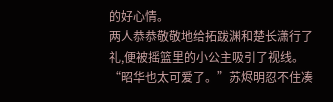的好心情。
两人恭恭敬敬地给拓跋渊和楚长潇行了礼,便被摇篮里的小公主吸引了视线。
“昭华也太可爱了。”苏烬明忍不住凑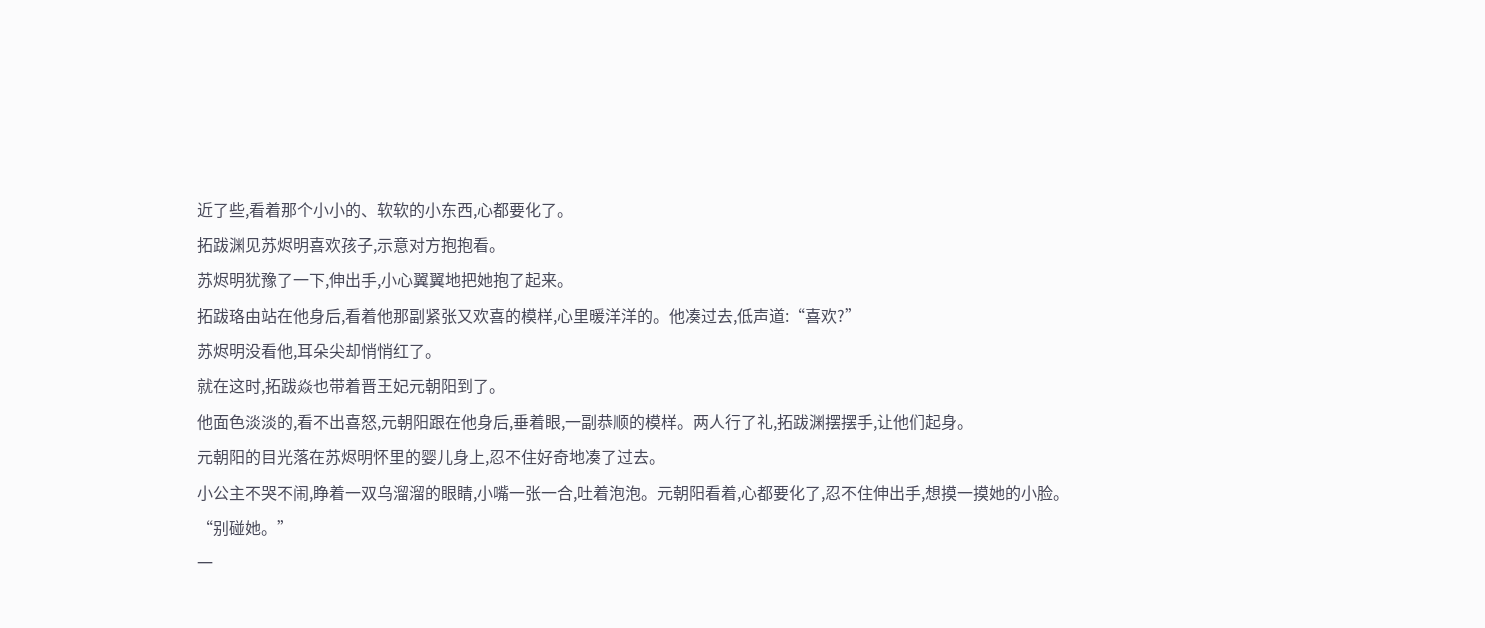近了些,看着那个小小的、软软的小东西,心都要化了。
拓跋渊见苏烬明喜欢孩子,示意对方抱抱看。
苏烬明犹豫了一下,伸出手,小心翼翼地把她抱了起来。
拓跋珞由站在他身后,看着他那副紧张又欢喜的模样,心里暖洋洋的。他凑过去,低声道:“喜欢?”
苏烬明没看他,耳朵尖却悄悄红了。
就在这时,拓跋焱也带着晋王妃元朝阳到了。
他面色淡淡的,看不出喜怒,元朝阳跟在他身后,垂着眼,一副恭顺的模样。两人行了礼,拓跋渊摆摆手,让他们起身。
元朝阳的目光落在苏烬明怀里的婴儿身上,忍不住好奇地凑了过去。
小公主不哭不闹,睁着一双乌溜溜的眼睛,小嘴一张一合,吐着泡泡。元朝阳看着,心都要化了,忍不住伸出手,想摸一摸她的小脸。
“别碰她。”
一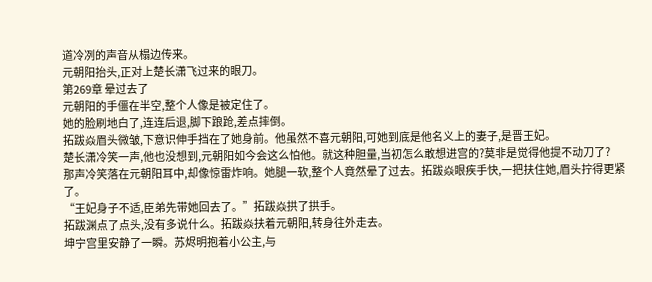道冷冽的声音从榻边传来。
元朝阳抬头,正对上楚长潇飞过来的眼刀。
第269章 晕过去了
元朝阳的手僵在半空,整个人像是被定住了。
她的脸刷地白了,连连后退,脚下踉跄,差点摔倒。
拓跋焱眉头微皱,下意识伸手挡在了她身前。他虽然不喜元朝阳,可她到底是他名义上的妻子,是晋王妃。
楚长潇冷笑一声,他也没想到,元朝阳如今会这么怕他。就这种胆量,当初怎么敢想进宫的?莫非是觉得他提不动刀了?
那声冷笑落在元朝阳耳中,却像惊雷炸响。她腿一软,整个人竟然晕了过去。拓跋焱眼疾手快,一把扶住她,眉头拧得更紧了。
“王妃身子不适,臣弟先带她回去了。”拓跋焱拱了拱手。
拓跋渊点了点头,没有多说什么。拓跋焱扶着元朝阳,转身往外走去。
坤宁宫里安静了一瞬。苏烬明抱着小公主,与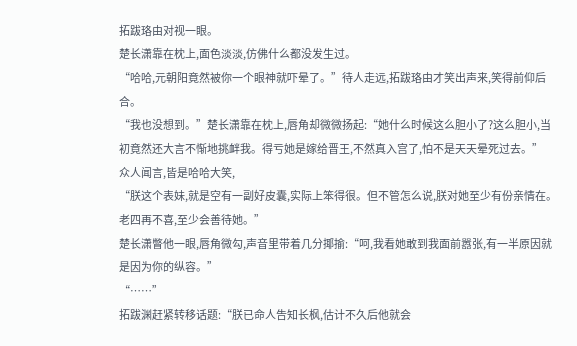拓跋珞由对视一眼。
楚长潇靠在枕上,面色淡淡,仿佛什么都没发生过。
“哈哈,元朝阳竟然被你一个眼神就吓晕了。”待人走远,拓跋珞由才笑出声来,笑得前仰后合。
“我也没想到。”楚长潇靠在枕上,唇角却微微扬起:“她什么时候这么胆小了?这么胆小,当初竟然还大言不惭地挑衅我。得亏她是嫁给晋王,不然真入宫了,怕不是天天晕死过去。”
众人闻言,皆是哈哈大笑,
“朕这个表妹,就是空有一副好皮囊,实际上笨得很。但不管怎么说,朕对她至少有份亲情在。老四再不喜,至少会善待她。”
楚长潇瞥他一眼,唇角微勾,声音里带着几分揶揄:“呵,我看她敢到我面前嚣张,有一半原因就是因为你的纵容。”
“……”
拓跋渊赶紧转移话题:“朕已命人告知长枫,估计不久后他就会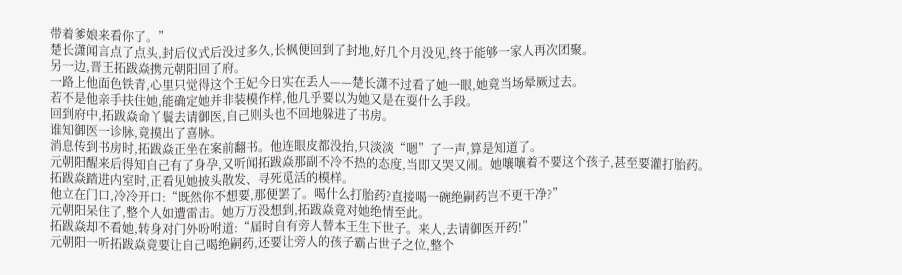带着爹娘来看你了。”
楚长潇闻言点了点头,封后仪式后没过多久,长枫便回到了封地,好几个月没见,终于能够一家人再次团聚。
另一边,晋王拓跋焱携元朝阳回了府。
一路上他面色铁青,心里只觉得这个王妃今日实在丢人——楚长潇不过看了她一眼,她竟当场晕厥过去。
若不是他亲手扶住她,能确定她并非装模作样,他几乎要以为她又是在耍什么手段。
回到府中,拓跋焱命丫鬟去请御医,自己则头也不回地躲进了书房。
谁知御医一诊脉,竟摸出了喜脉。
消息传到书房时,拓跋焱正坐在案前翻书。他连眼皮都没抬,只淡淡“嗯”了一声,算是知道了。
元朝阳醒来后得知自己有了身孕,又听闻拓跋焱那副不冷不热的态度,当即又哭又闹。她嚷嚷着不要这个孩子,甚至要灌打胎药。
拓跋焱踏进内室时,正看见她披头散发、寻死觅活的模样。
他立在门口,冷冷开口:“既然你不想要,那便罢了。喝什么打胎药?直接喝一碗绝嗣药岂不更干净?”
元朝阳呆住了,整个人如遭雷击。她万万没想到,拓跋焱竟对她绝情至此。
拓跋焱却不看她,转身对门外吩咐道:“届时自有旁人替本王生下世子。来人,去请御医开药!”
元朝阳一听拓跋焱竟要让自己喝绝嗣药,还要让旁人的孩子霸占世子之位,整个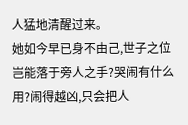人猛地清醒过来。
她如今早已身不由己,世子之位岂能落于旁人之手?哭闹有什么用?闹得越凶,只会把人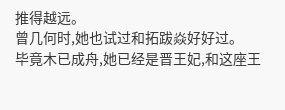推得越远。
曾几何时,她也试过和拓跋焱好好过。
毕竟木已成舟,她已经是晋王妃,和这座王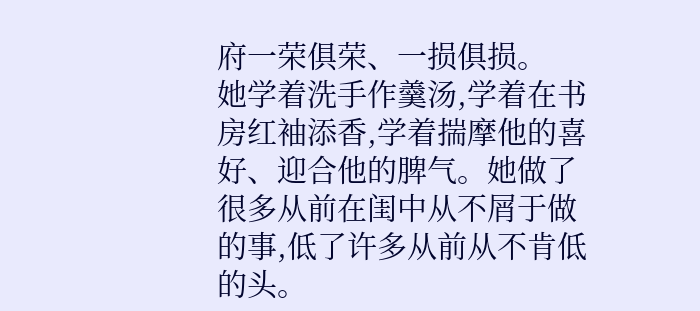府一荣俱荣、一损俱损。
她学着洗手作羹汤,学着在书房红袖添香,学着揣摩他的喜好、迎合他的脾气。她做了很多从前在闺中从不屑于做的事,低了许多从前从不肯低的头。